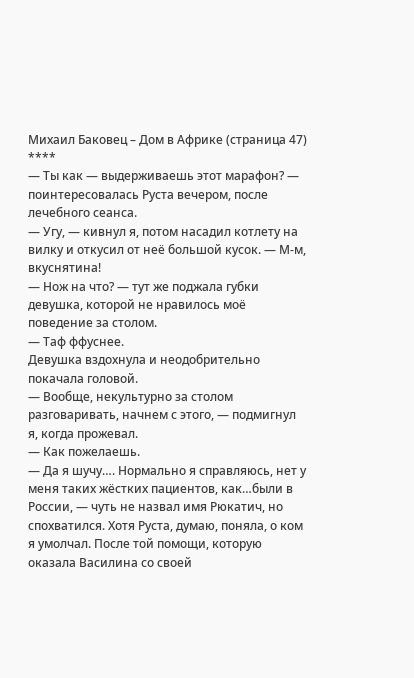Михаил Баковец – Дом в Африке (страница 47)
****
— Ты как — выдерживаешь этот марафон? — поинтересовалась Руста вечером, после лечебного сеанса.
— Угу, — кивнул я, потом насадил котлету на вилку и откусил от неё большой кусок. — М-м, вкуснятина!
— Нож на что? — тут же поджала губки девушка, которой не нравилось моё поведение за столом.
— Таф ффуснее.
Девушка вздохнула и неодобрительно покачала головой.
— Вообще, некультурно за столом разговаривать, начнем с этого, — подмигнул я, когда прожевал.
— Как пожелаешь.
— Да я шучу…. Нормально я справляюсь, нет у меня таких жёстких пациентов, как…были в России, — чуть не назвал имя Рюкатич, но спохватился. Хотя Руста, думаю, поняла, о ком я умолчал. После той помощи, которую оказала Василина со своей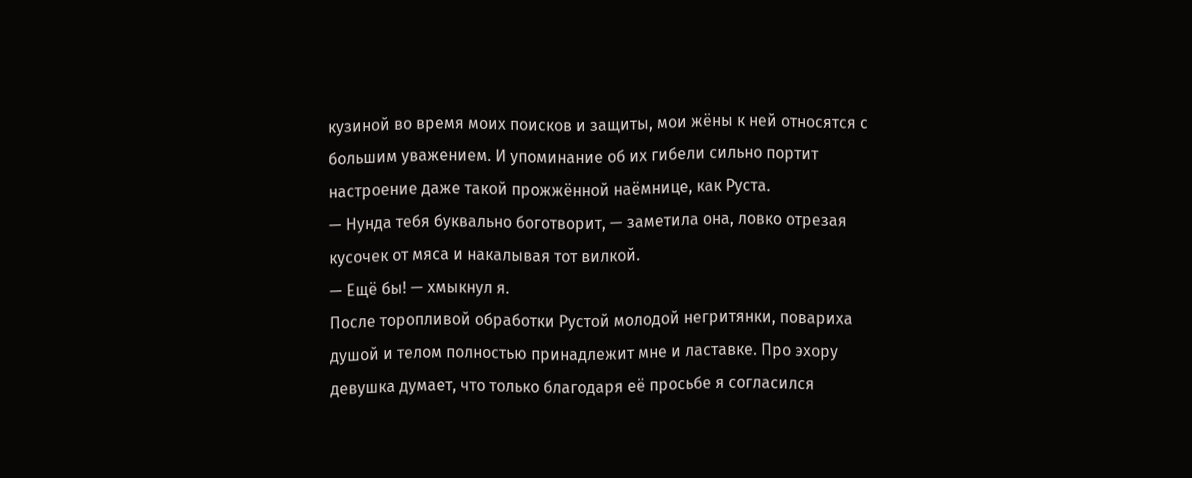кузиной во время моих поисков и защиты, мои жёны к ней относятся с большим уважением. И упоминание об их гибели сильно портит настроение даже такой прожжённой наёмнице, как Руста.
— Нунда тебя буквально боготворит, — заметила она, ловко отрезая кусочек от мяса и накалывая тот вилкой.
— Ещё бы! — хмыкнул я.
После торопливой обработки Рустой молодой негритянки, повариха душой и телом полностью принадлежит мне и ластавке. Про эхору девушка думает, что только благодаря её просьбе я согласился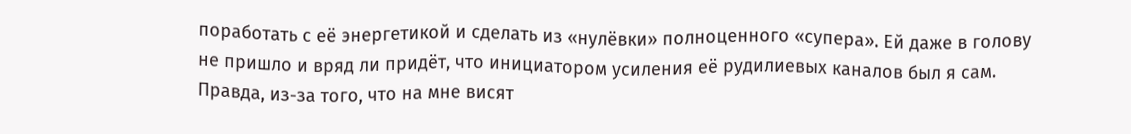поработать с её энергетикой и сделать из «нулёвки» полноценного «супера». Ей даже в голову не пришло и вряд ли придёт, что инициатором усиления её рудилиевых каналов был я сам. Правда, из-за того, что на мне висят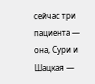сейчас три пациента — она, Сури и Шацкая —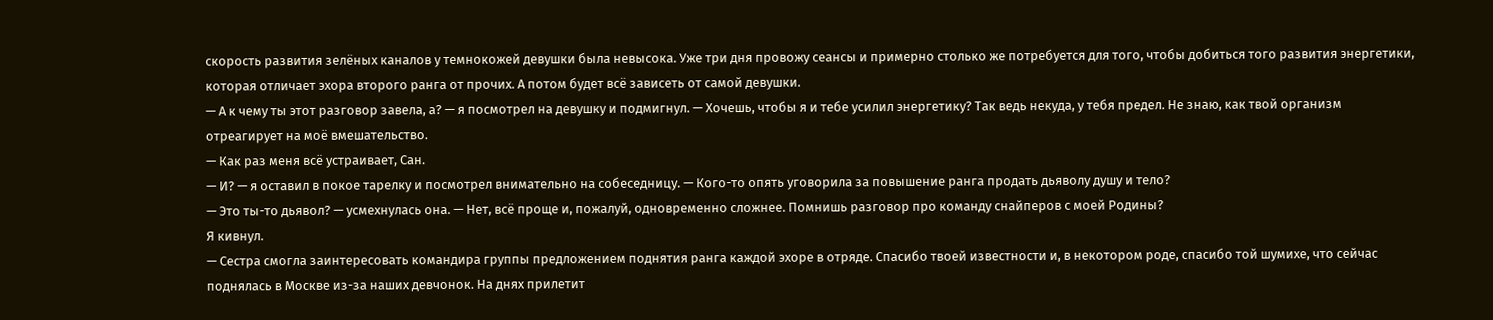скорость развития зелёных каналов у темнокожей девушки была невысока. Уже три дня провожу сеансы и примерно столько же потребуется для того, чтобы добиться того развития энергетики, которая отличает эхора второго ранга от прочих. А потом будет всё зависеть от самой девушки.
— А к чему ты этот разговор завела, а? — я посмотрел на девушку и подмигнул. — Хочешь, чтобы я и тебе усилил энергетику? Так ведь некуда, у тебя предел. Не знаю, как твой организм отреагирует на моё вмешательство.
— Как раз меня всё устраивает, Сан.
— И? — я оставил в покое тарелку и посмотрел внимательно на собеседницу. — Кого-то опять уговорила за повышение ранга продать дьяволу душу и тело?
— Это ты-то дьявол? — усмехнулась она. — Нет, всё проще и, пожалуй, одновременно сложнее. Помнишь разговор про команду снайперов с моей Родины?
Я кивнул.
— Сестра смогла заинтересовать командира группы предложением поднятия ранга каждой эхоре в отряде. Спасибо твоей известности и, в некотором роде, спасибо той шумихе, что сейчас поднялась в Москве из-за наших девчонок. На днях прилетит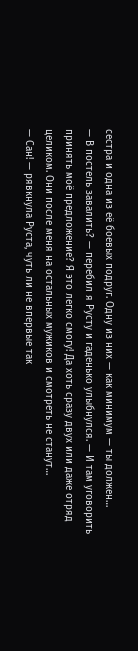сестра и одна из её боевых подруг. Одну из них — как минимум — ты должен…
— В постель завалить? — перебил я Русту и гаденько улыбнулся. — И там уговорить принять моё предложение? Я это легко смогу! Да хоть сразу двух или даже отряд целиком. Они после меня на остальных мужиков и смотреть не станут…
— Сан! — рявкнула Руста, чуть ли не впервые так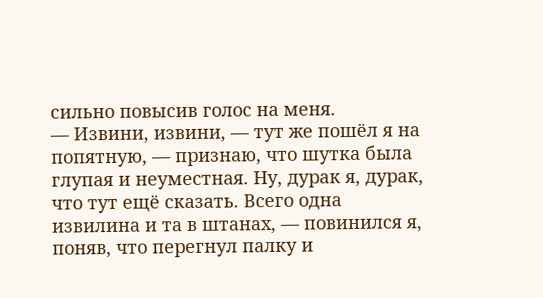сильно повысив голос на меня.
— Извини, извини, — тут же пошёл я на попятную, — признаю, что шутка была глупая и неуместная. Ну, дурак я, дурак, что тут ещё сказать. Всего одна извилина и та в штанах, — повинился я, поняв, что перегнул палку и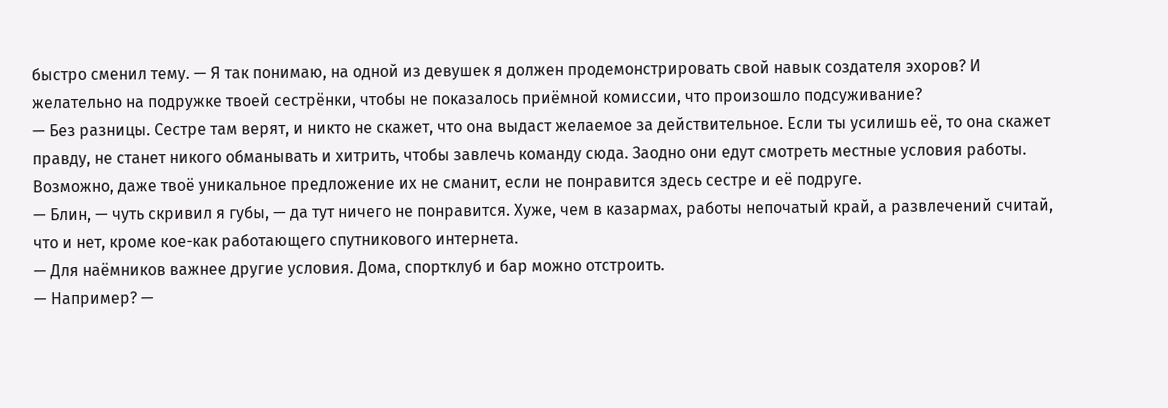быстро сменил тему. — Я так понимаю, на одной из девушек я должен продемонстрировать свой навык создателя эхоров? И желательно на подружке твоей сестрёнки, чтобы не показалось приёмной комиссии, что произошло подсуживание?
— Без разницы. Сестре там верят, и никто не скажет, что она выдаст желаемое за действительное. Если ты усилишь её, то она скажет правду, не станет никого обманывать и хитрить, чтобы завлечь команду сюда. Заодно они едут смотреть местные условия работы. Возможно, даже твоё уникальное предложение их не сманит, если не понравится здесь сестре и её подруге.
— Блин, — чуть скривил я губы, — да тут ничего не понравится. Хуже, чем в казармах, работы непочатый край, а развлечений считай, что и нет, кроме кое-как работающего спутникового интернета.
— Для наёмников важнее другие условия. Дома, спортклуб и бар можно отстроить.
— Например? —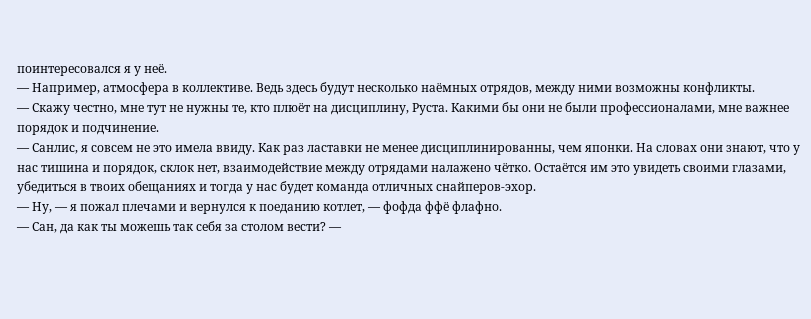поинтересовался я у неё.
— Например, атмосфера в коллективе. Ведь здесь будут несколько наёмных отрядов, между ними возможны конфликты.
— Скажу честно, мне тут не нужны те, кто плюёт на дисциплину, Руста. Какими бы они не были профессионалами, мне важнее порядок и подчинение.
— Санлис, я совсем не это имела ввиду. Как раз ластавки не менее дисциплинированны, чем японки. На словах они знают, что у нас тишина и порядок, склок нет, взаимодействие между отрядами налажено чётко. Остаётся им это увидеть своими глазами, убедиться в твоих обещаниях и тогда у нас будет команда отличных снайперов-эхор.
— Ну, — я пожал плечами и вернулся к поеданию котлет, — фофда ффё флафно.
— Сан, да как ты можешь так себя за столом вести? —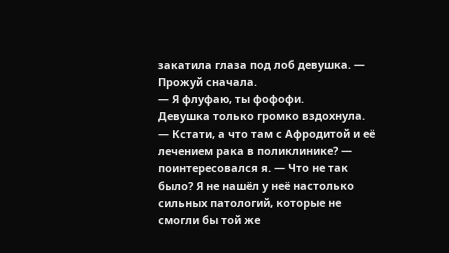закатила глаза под лоб девушка. — Прожуй сначала.
— Я флуфаю, ты фофофи.
Девушка только громко вздохнула.
— Кстати, а что там с Афродитой и её лечением рака в поликлинике? — поинтересовался я. — Что не так было? Я не нашёл у неё настолько сильных патологий, которые не смогли бы той же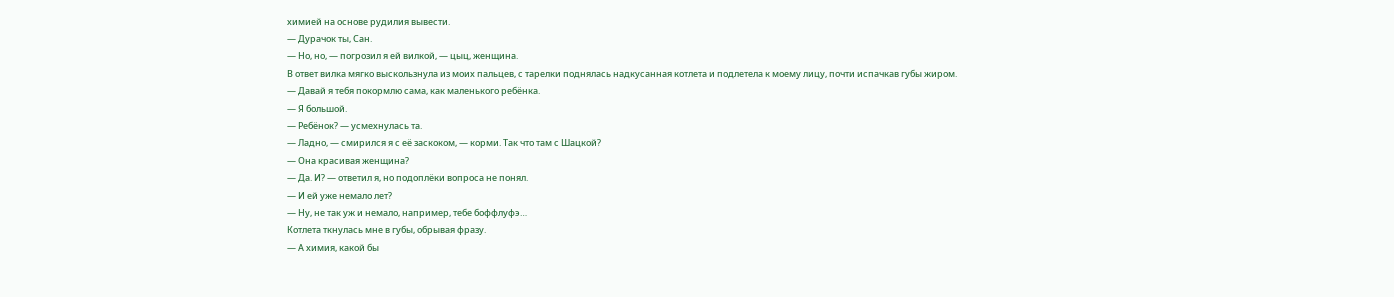химией на основе рудилия вывести.
— Дурачок ты, Сан.
— Но, но, — погрозил я ей вилкой, — цыц, женщина.
В ответ вилка мягко выскользнула из моих пальцев, с тарелки поднялась надкусанная котлета и подлетела к моему лицу, почти испачкав губы жиром.
— Давай я тебя покормлю сама, как маленького ребёнка.
— Я большой.
— Ребёнок? — усмехнулась та.
— Ладно, — смирился я с её заскоком, — корми. Так что там с Шацкой?
— Она красивая женщина?
— Да. И? — ответил я, но подоплёки вопроса не понял.
— И ей уже немало лет?
— Ну, не так уж и немало, например, тебе боффлуфэ…
Котлета ткнулась мне в губы, обрывая фразу.
— А химия, какой бы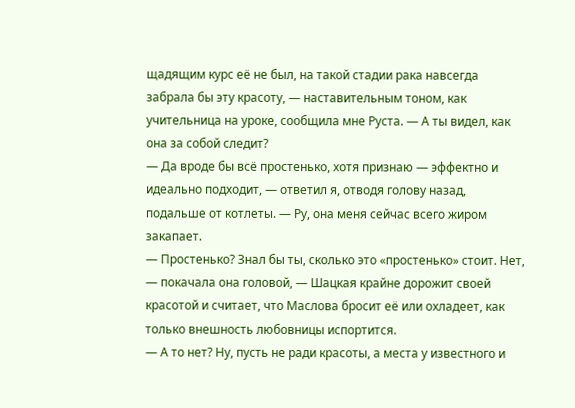щадящим курс её не был, на такой стадии рака навсегда забрала бы эту красоту, — наставительным тоном, как учительница на уроке, сообщила мне Руста. — А ты видел, как она за собой следит?
— Да вроде бы всё простенько, хотя признаю — эффектно и идеально подходит, — ответил я, отводя голову назад, подальше от котлеты. — Ру, она меня сейчас всего жиром закапает.
— Простенько? Знал бы ты, сколько это «простенько» стоит. Нет, — покачала она головой, — Шацкая крайне дорожит своей красотой и считает, что Маслова бросит её или охладеет, как только внешность любовницы испортится.
— А то нет? Ну, пусть не ради красоты, а места у известного и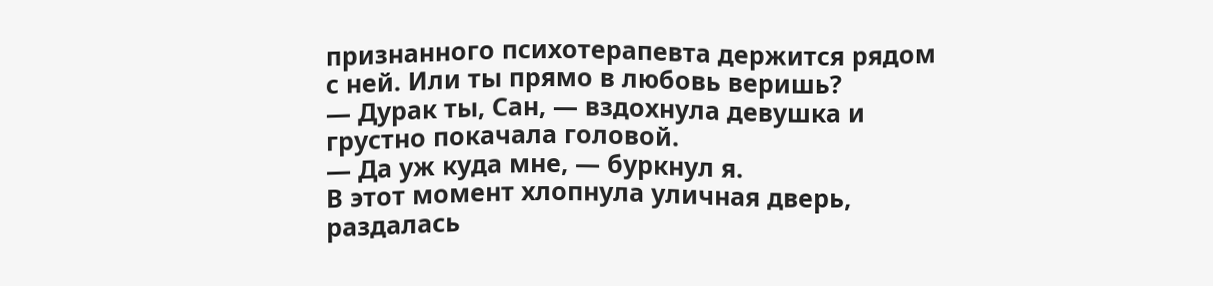признанного психотерапевта держится рядом с ней. Или ты прямо в любовь веришь?
— Дурак ты, Сан, — вздохнула девушка и грустно покачала головой.
— Да уж куда мне, — буркнул я.
В этот момент хлопнула уличная дверь, раздалась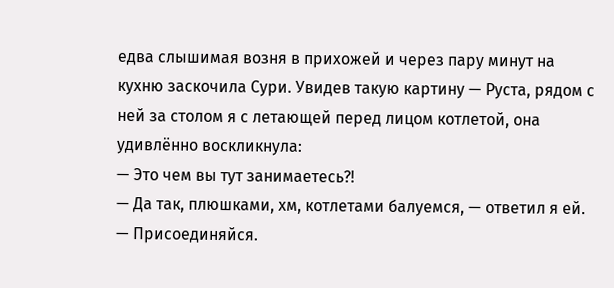едва слышимая возня в прихожей и через пару минут на кухню заскочила Сури. Увидев такую картину — Руста, рядом с ней за столом я с летающей перед лицом котлетой, она удивлённо воскликнула:
— Это чем вы тут занимаетесь?!
— Да так, плюшками, хм, котлетами балуемся, — ответил я ей. — Присоединяйся.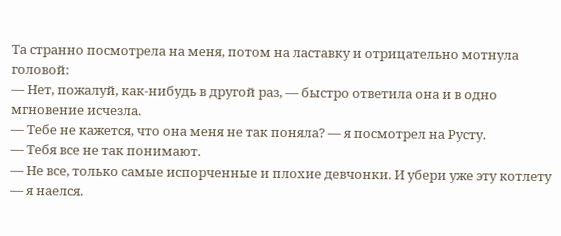Та странно посмотрела на меня, потом на ластавку и отрицательно мотнула головой:
— Нет, пожалуй, как-нибудь в другой раз, — быстро ответила она и в одно мгновение исчезла.
— Тебе не кажется, что она меня не так поняла? — я посмотрел на Русту.
— Тебя все не так понимают.
— Не все, только самые испорченные и плохие девчонки. И убери уже эту котлету — я наелся.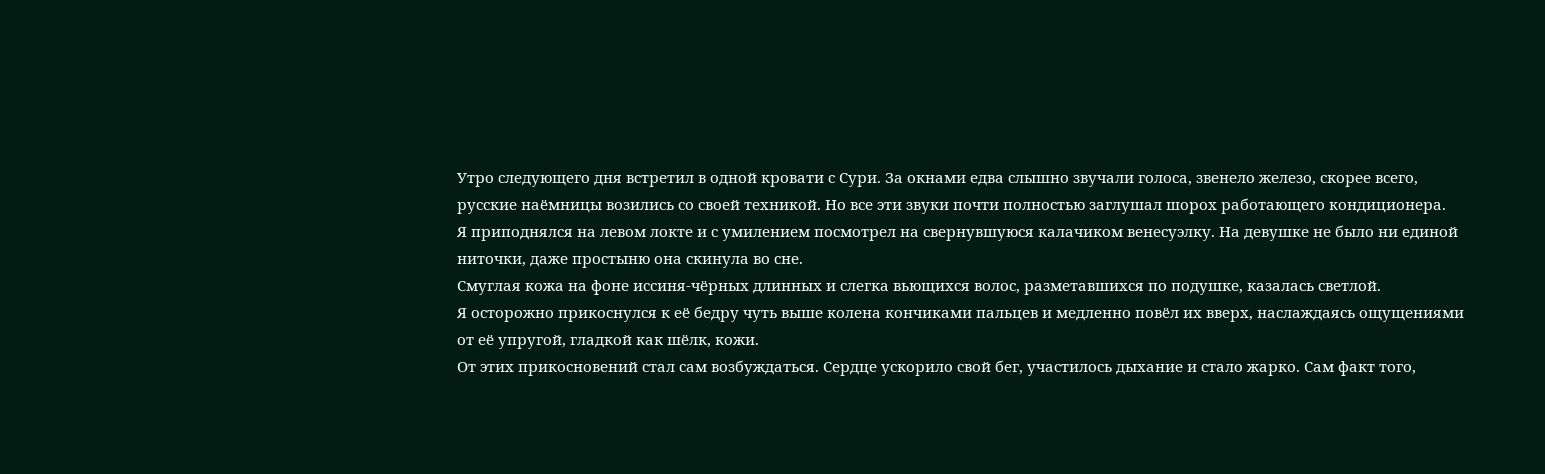Утро следующего дня встретил в одной кровати с Сури. За окнами едва слышно звучали голоса, звенело железо, скорее всего, русские наёмницы возились со своей техникой. Но все эти звуки почти полностью заглушал шорох работающего кондиционера.
Я приподнялся на левом локте и с умилением посмотрел на свернувшуюся калачиком венесуэлку. На девушке не было ни единой ниточки, даже простыню она скинула во сне.
Смуглая кожа на фоне иссиня-чёрных длинных и слегка вьющихся волос, разметавшихся по подушке, казалась светлой.
Я осторожно прикоснулся к её бедру чуть выше колена кончиками пальцев и медленно повёл их вверх, наслаждаясь ощущениями от её упругой, гладкой как шёлк, кожи.
От этих прикосновений стал сам возбуждаться. Сердце ускорило свой бег, участилось дыхание и стало жарко. Сам факт того,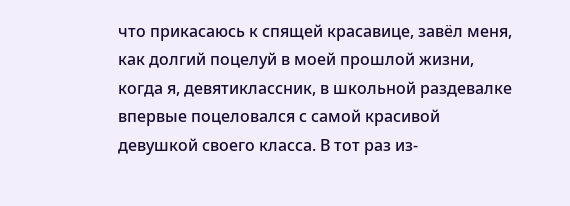что прикасаюсь к спящей красавице, завёл меня, как долгий поцелуй в моей прошлой жизни, когда я, девятиклассник, в школьной раздевалке впервые поцеловался с самой красивой девушкой своего класса. В тот раз из-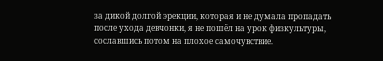за дикой долгой эрекции, которая и не думала пропадать после ухода девчонки, я не пошёл на урок физкультуры, сославшись потом на плохое самочувствие.